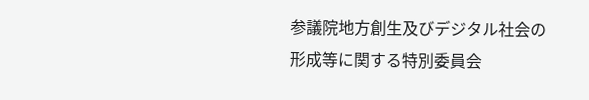参議院地方創生及びデジタル社会の形成等に関する特別委員会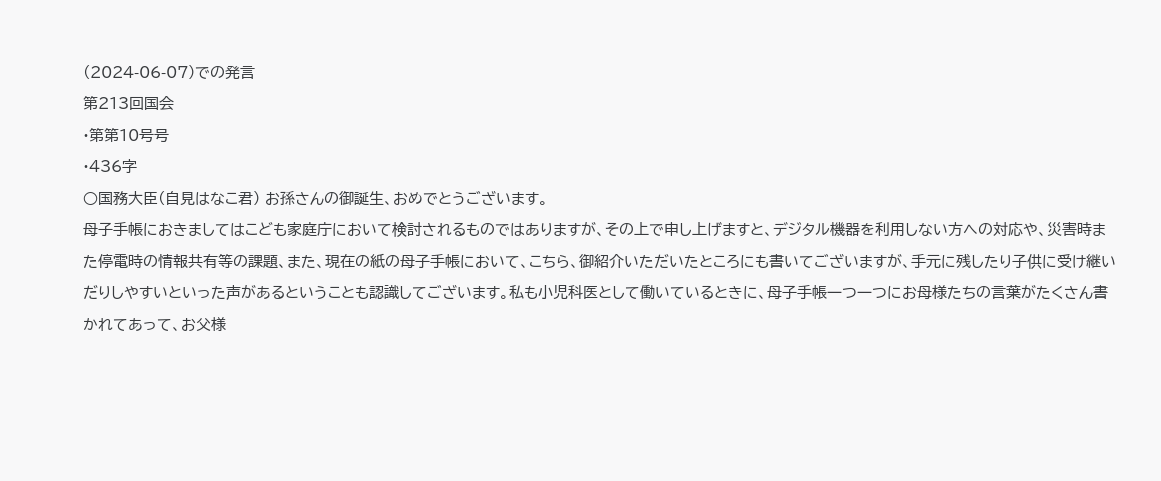(2024-06-07)での発言
第213回国会
·第第10号号
·436字
○国務大臣(自見はなこ君) お孫さんの御誕生、おめでとうございます。
母子手帳におきましてはこども家庭庁において検討されるものではありますが、その上で申し上げますと、デジタル機器を利用しない方への対応や、災害時また停電時の情報共有等の課題、また、現在の紙の母子手帳において、こちら、御紹介いただいたところにも書いてございますが、手元に残したり子供に受け継いだりしやすいといった声があるということも認識してございます。私も小児科医として働いているときに、母子手帳一つ一つにお母様たちの言葉がたくさん書かれてあって、お父様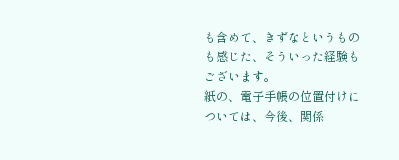も含めて、きずなというものも感じた、そういった経験もございます。
紙の、電子手帳の位置付けについては、今後、関係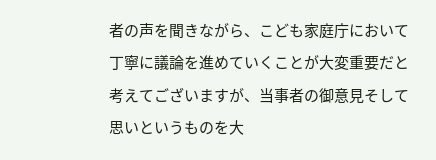者の声を聞きながら、こども家庭庁において丁寧に議論を進めていくことが大変重要だと考えてございますが、当事者の御意見そして思いというものを大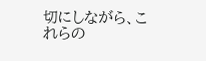切にしながら、これらの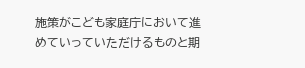施策がこども家庭庁において進めていっていただけるものと期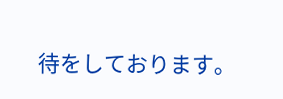待をしております。